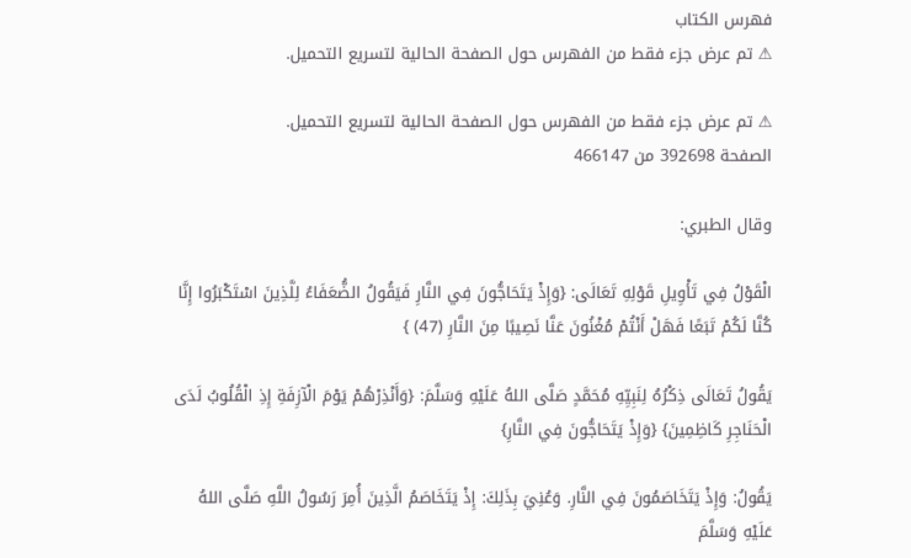فهرس الكتاب
⚠ تم عرض جزء فقط من الفهرس حول الصفحة الحالية لتسريع التحميل.

⚠ تم عرض جزء فقط من الفهرس حول الصفحة الحالية لتسريع التحميل.
الصفحة 392698 من 466147

وقال الطبري:

الْقَوْلُ فِي تَأْوِيلِ قَوْلِهِ تَعَالَى: {وَإِذْ يَتَحَاجُّونَ فِي النَّارِ فَيَقُولُ الضُّعَفَاءُ لِلَّذِينَ اسْتَكْبَرُوا إِنَّا كُنَّا لَكُمْ تَبَعًا فَهَلْ أَنْتُمْ مُغْنُونَ عَنَّا نَصِيبًا مِنَ النَّارِ (47) }

يَقُولُ تَعَالَى ذِكْرُهُ لِنَبِيِّهِ مُحَمَّدٍ صَلَّى اللهُ عَلَيْهِ وَسَلَّمَ: {وَأَنْذِرْهُمْ يَوْمَ الْآزِفَةِ إِذِ الْقُلُوبُ لَدَى الْحَنَاجِرِ كَاظِمِينَ} {وَإِذْ يَتَحَاجُّونَ فِي النَّارِ}

يَقُولُ: وَإِذْ يَتَخَاصَمُونَ فِي النَّارِ. وَعُنِيَ بِذَلِكَ: إِذْ يَتَخَاصَمُ الَّذِينَ أُمِرَ رَسُولُ اللَّهِ صَلَّى اللهُ عَلَيْهِ وَسَلَّمَ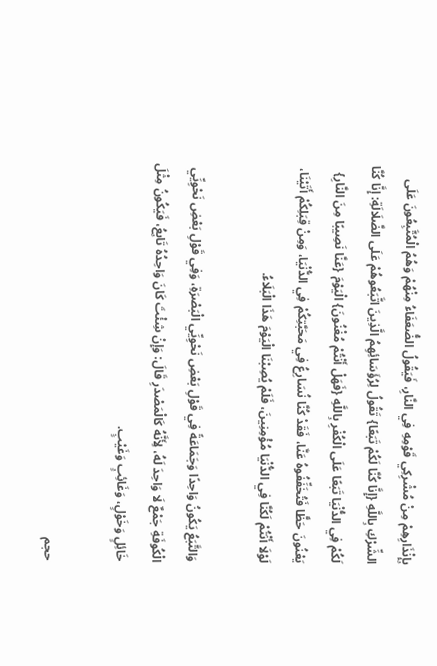بِإِنْذَارِهِمْ مِنْ مُشْرِكِي قَوْمِهِ فِي النَّارِ، فَيَقُولُ الضُّعَفَاءُ مِنْهُمْ وَهُمُ الْمُتَّبِعُونَ عَلَى الشِّرْكِ بِاللَّهِ {إِنَّا كُنَّا لَكُمْ تَبَعًا} تَقُولُ لِرُؤَسَائِهِمُ الَّذِينَ اتَّبَعُوهُمْ عَلَى الضَّلَالَةِ: إِنَّا كُنَّا لَكُمْ فِي الدُّنْيَا تَبَعًا عَلَى الْكُفْرِ بِاللَّهِ {فَهَلْ أَنْتُمْ مُغْنُونَ} الْيَوْمَ {عَنَّا نَصِيبًا مِنَ النَّارِ} يَعْنُونَ حَظًّا فَتُخَفِّفُوهُ عَنَّا، فَقَدْ كُنَّا نُسَارِعُ فِي مَحَبَّتِكُمْ فِي الدُّنْيَا، وَمِنْ قِبَلِكُمْ أَتَيْنَا، لَوْلَا أَنْتُمْ لَكُنَّا فِي الدُّنْيَا مُؤْمِنِينَ، فَلَمْ يُصِبْنَا الْيَوْمَ هَذَا الْبَلَاءُ.

وَالتَّبَعُ يَكُونُ وَاحِدًا وَجَمَاعَةً فِي قَوْلِ بَعْضِ نَحْوِيِّي الْبَصْرَةِ، وَفِي قَوْلِ بَعْضِ نَحْوِيِّي الْكُوفَةِ جَمْعٌ لَا وَاحِدَ لَهُ، لِأَنَّهُ كَالْمَصْدَرِ قَالَ: وَإِنْ شِئْتَ كَانَ وَاحِدُهُ تَابِعُ، فَيَكُونُ مِثْلَ خَائِلٍ وَخَوْلٍ، وَغَائِبٍ وَغَيْبٍ.

حجم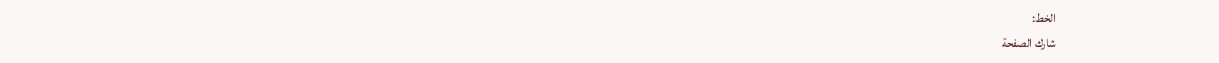الخط:
شارك الصفحة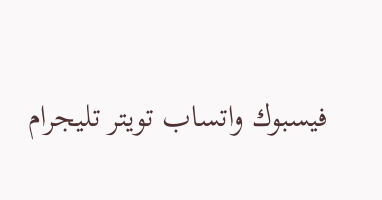فيسبوك واتساب تويتر تليجرام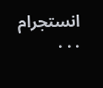انستجرام
. . .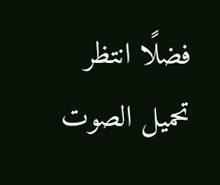فضلًا انتظر تحميل الصوت